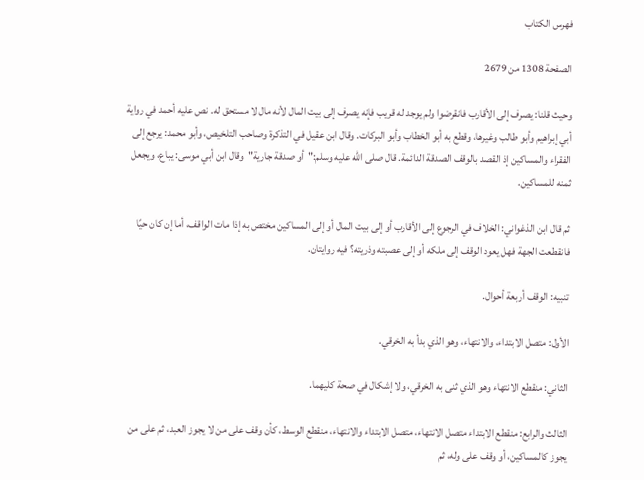فهرس الكتاب

الصفحة 1308 من 2679

وحيث قلنا: يصرف إلى الأقارب فانقرضوا ولم يوجد له قريب فإنه يصرف إلى بيت المال لأنه مال لا مستحق له. نص عليه أحمد في رواية أبي إبراهيم وأبو طالب وغيرها، وقطع به أبو الخطاب وأبو البركات. وقال ابن عقيل في التذكرة وصاحب التلخيص، وأبو محمد: يرجع إلى الفقراء والمساكين إذ القصد بالوقف الصدقة الدائمة. قال صلى الله عليه وسلم:"أو صدقة جارية"وقال ابن أبي موسى: يباع، ويجعل ثمنه للمساكين.

ثم قال ابن الذغواني: الخلاف في الرجوع إلى الأقارب أو إلى بيت المال أو إلى المساكين مختص به إذا مات الواقف، أما إن كان حيًا فانقطعت الجهة فهل يعود الوقف إلى ملكه أو إلى عصبته وذريته؟ فيه روايتان.

تنبيه: الوقف أربعة أحوال.

الأول: متصل الابتداء، والانتهاء، وهو الذي بدأ به الخرقي.

الثاني: منقطع الانتهاء وهو الذي ثنى به الخرقي، ولا إشكال في صحة كليهما.

الثالث والرابع: منقطع الابتداء متصل الانتهاء، متصل الابتداء والانتهاء، منقطع الوسط، كأن وقف على من لا يجوز العبد، ثم على من يجوز كالمساكين، أو وقف على وله، ثم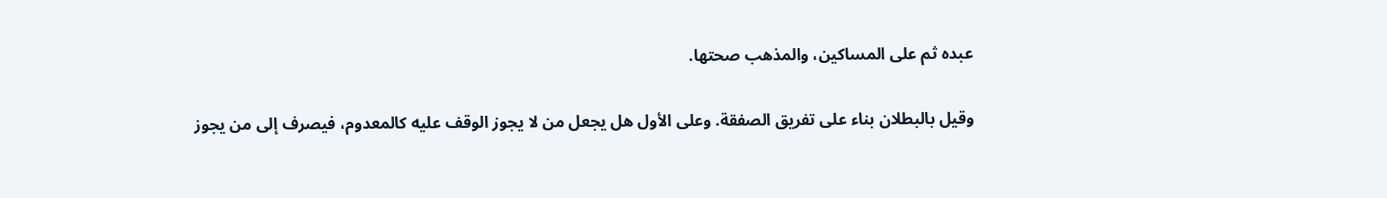عبده ثم على المساكين، والمذهب صحتها.

وقيل بالبطلان بناء على تفريق الصفقة. وعلى الأول هل يجعل من لا يجوز الوقف عليه كالمعدوم، فيصرف إلى من يجوز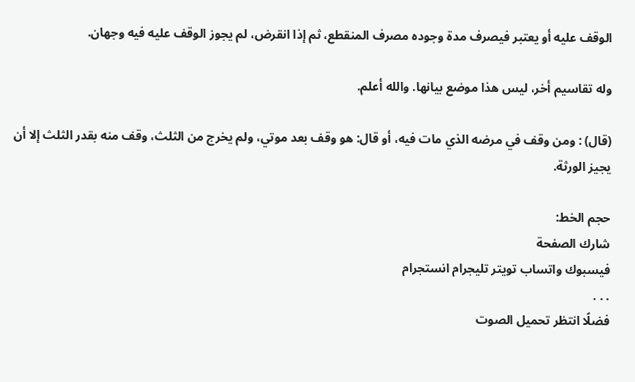الوقف عليه أو يعتبر فيصرف مدة وجوده مصرف المنقطع، ثم إذا انقرض، لم يجوز الوقف عليه فيه وجهان.

وله تقاسيم أخر، ليس هذا موضع بيانها. والله أعلم.

(قال) : ومن وقف في مرضه الذي مات فيه، أو قال: هو وقف بعد موتي، ولم يخرج من الثلث، وقف منه بقدر الثلث إلا أن يجيز الورثة.

حجم الخط:
شارك الصفحة
فيسبوك واتساب تويتر تليجرام انستجرام
. . .
فضلًا انتظر تحميل الصوت